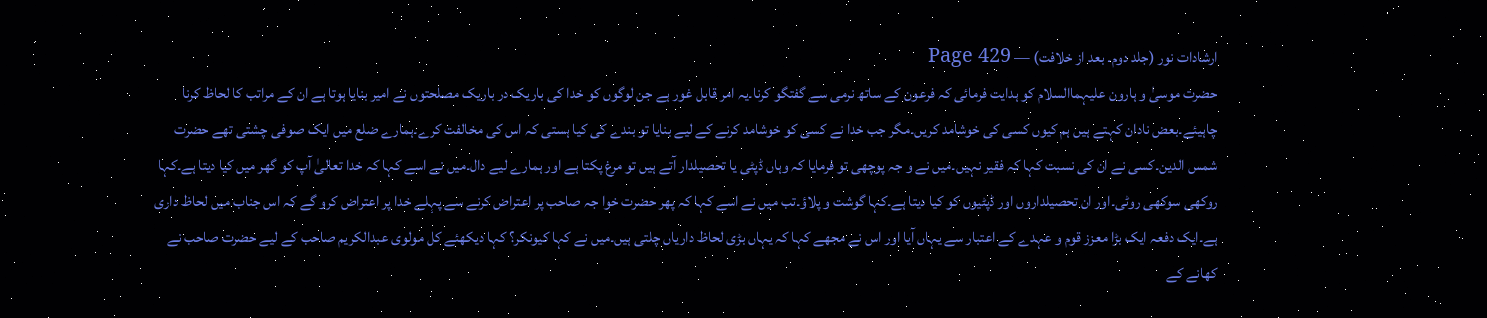ارشادات نور (جلد دوم۔ بعد از خلافت) — Page 429
حضرت موسیٰ و ہارون علیہماالسلام کو ہدایت فرمائی کہ فرعون کے ساتھ نرمی سے گفتگو کرنا۔یہ امر قابل غور ہے جن لوگوں کو خدا کی باریک در باریک مصلحتوں نے امیر بنایا ہوتا ہے ان کے مراتب کا لحاظ کرنا چاہیئے۔بعض نادان کہتے ہیں ہم کیوں کسی کی خوشامد کریں۔مگر جب خدا نے کسی کو خوشامد کرنے کے لیے بنایا تو بندے کی کیا ہستی کہ اس کی مخالفت کرے۔ہمارے ضلع میں ایک صوفی چشتی تھے حضرت شمس الدین۔کسی نے ان کی نسبت کہا کہ فقیر نہیں۔میں نے و جہ پوچھی تو فرمایا کہ وہاں ڈپٹی یا تحصیلدار آتے ہیں تو مرغ پکتا ہے اور ہمارے لیے دال۔میں نے اسے کہا کہ خدا تعالیٰ آپ کو گھر میں کیا دیتا ہے۔کہا روکھی سوکھی روٹی۔اور ان تحصیلداروں اور ڈپٹیوں کو کیا دیتا ہے۔کہا گوشت و پلاؤ۔تب میں نے اسے کہا کہ پھر حضرت خوا جہ صاحب پر اعتراض کرنے سے پہلے خدا پر اعتراض کرو گے کہ اس جناب میں لحاظ داری ہے۔ایک دفعہ ایک بڑا معزز قوم و عہدے کے اعتبار سے یہاں آیا اور اس نے مجھے کہا کہ یہاں بڑی لحاظ داریاں چلتی ہیں۔میں نے کہا کیونکر؟ کہا دیکھئے کل مولوی عبدالکریم صاحب کے لیے حضرت صاحب نے کھانے کے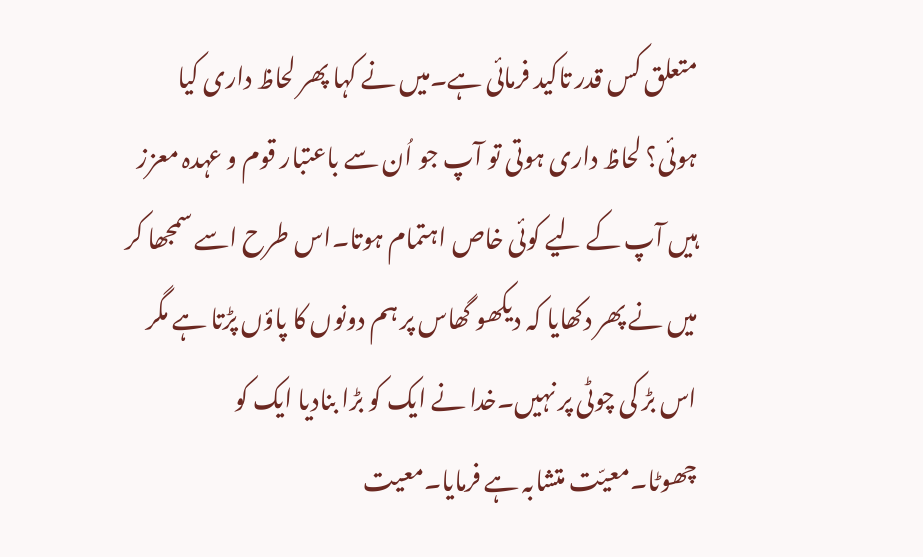متعلق کس قدر تاکید فرمائی ہے۔میں نے کہا پھر لحاظ داری کیا ہوئی؟ لحاظ داری ہوتی تو آپ جو اُن سے باعتبار قوم و عہدہ معزز ہیں آپ کے لیے کوئی خاص اہتمام ہوتا۔اس طرح اسے سمجھا کر میں نے پھر دکھایا کہ دیکھو گھاس پر ہم دونوں کا پاؤں پڑتا ہے مگر اس بڑ کی چوٹی پر نہیں۔خدا نے ایک کو بڑا بنادیا ایک کو چھوٹا۔معیّت متشابہ ہے فرمایا۔معیت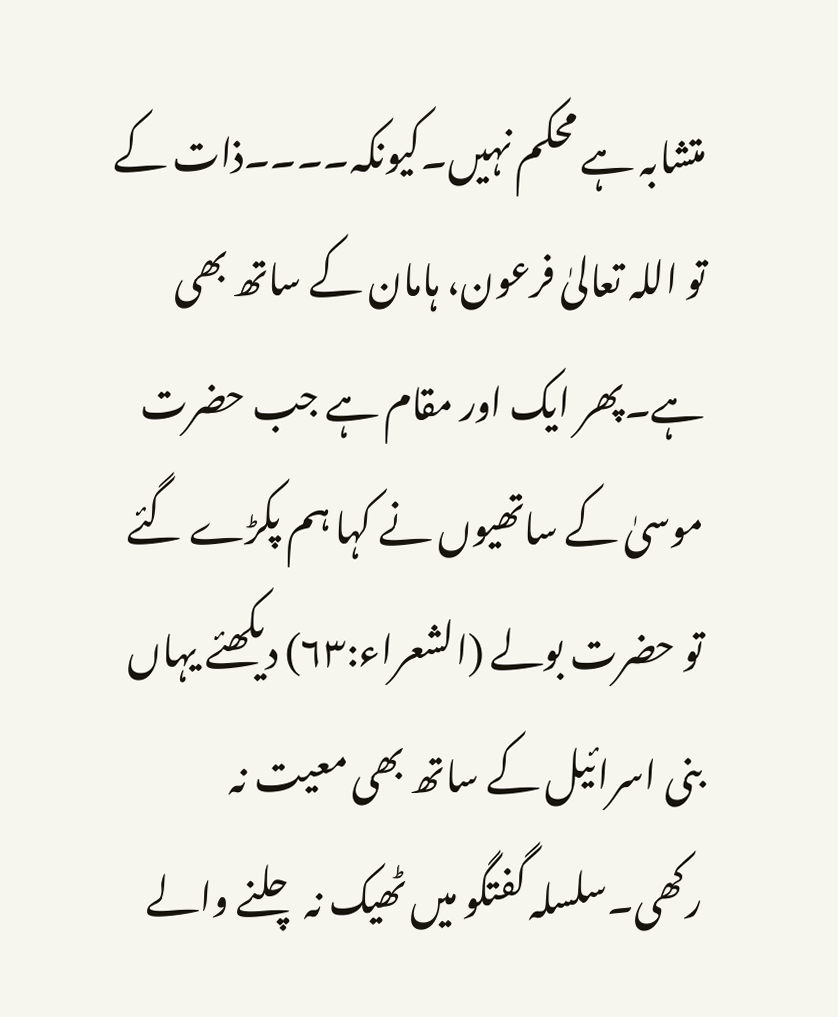متشابہ ہے محکم نہیں۔کیونکہ۔۔۔۔ذات کے تو اللہ تعالیٰ فرعون، ہامان کے ساتھ بھی ہے۔پھر ایک اور مقام ہے جب حضرت موسیٰ کے ساتھیوں نے کہا ہم پکڑے گئے تو حضرت بولے (الشعراء:۶۳) دیکھئے یہاں بنی اسرائیل کے ساتھ بھی معیت نہ رکھی۔سلسلہ گفتگو میں ٹھیک نہ چلنے والے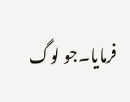فرمایا۔جو لوگ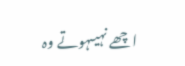اچھے نہیںہوتے وہ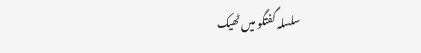سلسلہ گفتگو میں ٹھیک